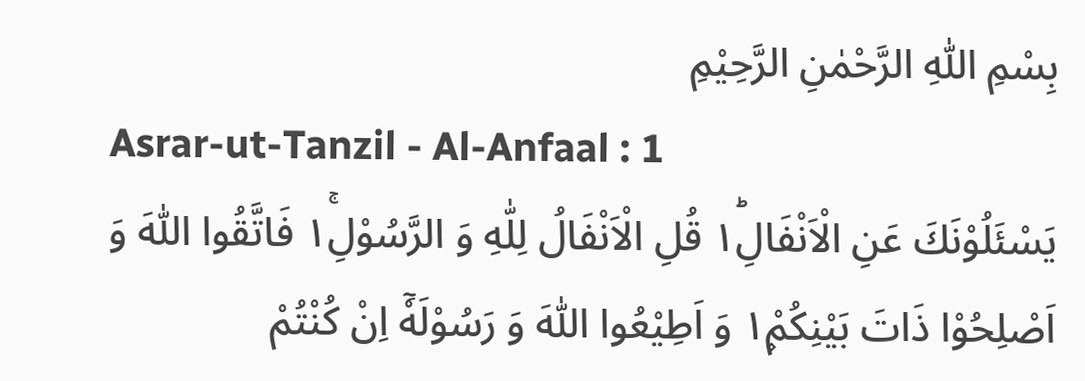بِسْمِ اللّٰهِ الرَّحْمٰنِ الرَّحِيْمِ
Asrar-ut-Tanzil - Al-Anfaal : 1
یَسْئَلُوْنَكَ عَنِ الْاَنْفَالِ١ؕ قُلِ الْاَنْفَالُ لِلّٰهِ وَ الرَّسُوْلِ١ۚ فَاتَّقُوا اللّٰهَ وَ اَصْلِحُوْا ذَاتَ بَیْنِكُمْ١۪ وَ اَطِیْعُوا اللّٰهَ وَ رَسُوْلَهٗۤ اِنْ كُنْتُمْ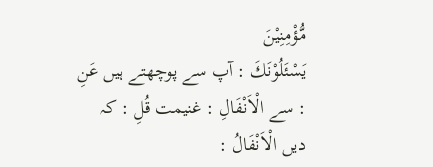مُّؤْمِنِیْنَ
يَسْئَلُوْنَكَ : آپ سے پوچھتے ہیں عَنِ : سے الْاَنْفَالِ : غنیمت قُلِ : کہ دیں الْاَنْفَالُ :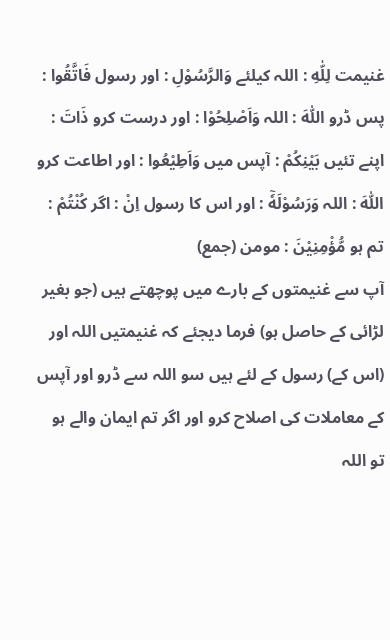غنیمت لِلّٰهِ : اللہ کیلئے وَالرَّسُوْلِ : اور رسول فَاتَّقُوا : پس ڈرو اللّٰهَ : اللہ وَاَصْلِحُوْا : اور درست کرو ذَاتَ : اپنے تئیں بَيْنِكُمْ : آپس میں وَاَطِيْعُوا : اور اطاعت کرو اللّٰهَ : اللہ وَرَسُوْلَهٗٓ : اور اس کا رسول اِنْ : اگر كُنْتُمْ : تم ہو مُّؤْمِنِيْنَ : مومن (جمع)
آپ سے غنیمتوں کے بارے میں پوچھتے ہیں (جو بغیر لڑائی کے حاصل ہو) فرما دیجئے کہ غنیمتیں اللہ اور (اس کے) رسول کے لئے ہیں سو اللہ سے ڈرو اور آپس کے معاملات کی اصلاح کرو اور اگر تم ایمان والے ہو تو اللہ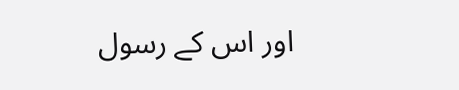اور اس کے رسول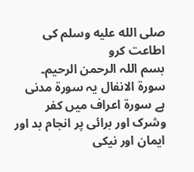صلى الله عليه وسلم کی اطاعت کرو
بسم اللہ الرحمن الرحیم۔ سورة الانفال یہ سورة مدنی ہے سورة اعراف میں کفر وشرک اور برائی پر انجام بد اور ایمان اور نیکی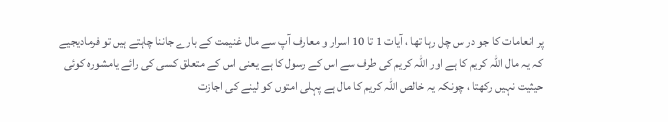پر انعامات کا جو در س چل رہا تھا ، آیات 1 تا 10 اسرار و معارف آپ سے مال غنیمت کے بارے جاننا چاہتے ہیں تو فرمادیجیے کہ یہ مال اللہ کریم کا ہے اور اللہ کریم کی طرف سے اس کے رسول کا ہے یعنی اس کے متعلق کسی کی رائے یامشورہ کوئی حیثیت نہیں رکھتا ، چونکہ یہ خالص اللہ کریم کا مال ہے پہلی امتوں کو لینے کی اجازت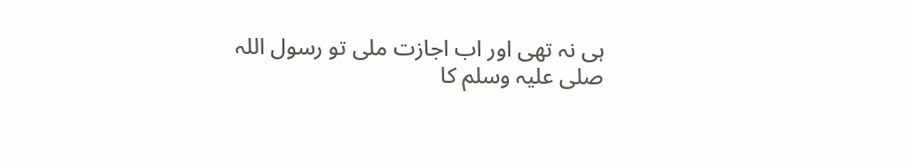ہی نہ تھی اور اب اجازت ملی تو رسول اللہ صلی علیہ وسلم کا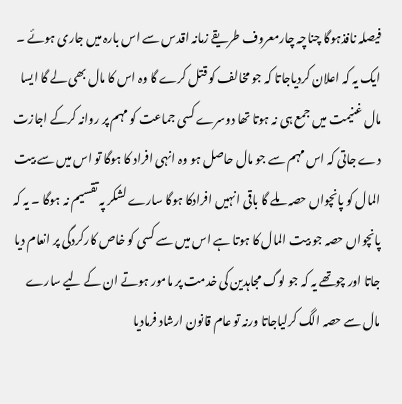فیصلہ نافذہوگا چناچہ چارمعروف طریقے زمانہ اقدس سے اس بارہ میں جاری ہوئے ۔ ایک یہ کہ اعلان کردیاجاتا کہ جو مخالف کو قتل کرے گا وہ اس کا مال بھی لے گا ایسا مال غنیمت میں جمع ہی نہ ہوتا تھا دوسرے کسی جماعت کو مہم پر روانہ کرکے اجازت دے جاتی کہ اس مہم سے جو مال حاصل ہو وہ انہی افراد کا ہوگا تو اس میں سے بیت المال کو پانچواں حصہ ملے گا باقی انہیں افرادکا ہوگا سارے لشکر پہ تقسیم نہ ہوگا ۔ یہ کہ پانچواں حصہ جو بیت المال کا ہوتا ہے اس میں سے کسی کو خاص کارکردگی پر انعام دیا جاتا اور چوتھے یہ کہ جو لوگ مجاہدین کی خدمت پر مامور ہوتے ان کے لیے سارے مال سے حصہ الگ کرلیاجاتا ورنہ تو عام قانون ارشاد فرمادیا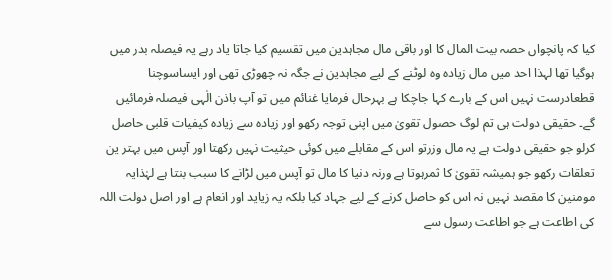کیا کہ پانچواں حصہ بیت المال کا اور باقی مال مجاہدین میں تقسیم کیا جاتا یاد رہے یہ فیصلہ بدر میں ہوگیا تھا لہذا احد میں مال زیادہ وہ لوٹنے کے لیے مجاہدین نے جگہ نہ چھوڑی تھی اور ایساسوچنا قطعادرست نہیں اس کے بارے کہا جاچکا ہے بہرحال فرمایا غنائم میں تو آپ باذن الٰہی فیصلہ فرمائیں گے۔ حقیقی دولت ہی تم لوگ حصول تقویٰ میں اپنی توجہ رکھو اور زیادہ سے زیادہ کیفیات قلبی حاصل کرلو جو حقیقی دولت ہے یہ مال وزرتو اس کے مقابلے میں کوئی حیثیت نہیں رکھتا اور آپس میں بہتر ین تعلقات رکھو جو ہمیشہ تقویٰ کا ثمرہوتا ہے ورنہ دنیا کا مال تو آپس میں لڑانے کا سبب بنتا ہے لہٰذایہ مومنین کا مقصد نہیں نہ اس کو حاصل کرنے کے لیے جہاد کیا بلکہ یہ زیاید اور انعام ہے اور اصل دولت اللہ کی اطاعت ہے جو اطاعت رسول سے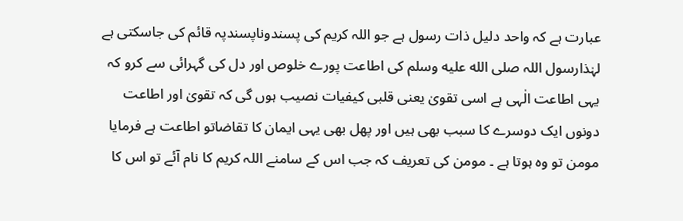عبارت ہے کہ واحد دلیل ذات رسول ہے جو اللہ کریم کی پسندوناپسندپہ قائم کی جاسکتی ہے لہٰذارسول اللہ صلى الله عليه وسلم کی اطاعت پورے خلوص اور دل کی گہرائی سے کرو کہ یہی اطاعت الٰہی ہے اسی تقویٰ یعنی قلبی کیفیات نصیب ہوں گی کہ تقویٰ اور اطاعت دونوں ایک دوسرے کا سبب بھی ہیں اور پھل بھی یہی ایمان کا تقاضاتو اطاعت ہے فرمایا مومن تو وہ ہوتا ہے ۔ مومن کی تعریف کہ جب اس کے سامنے اللہ کریم کا نام آئے تو اس کا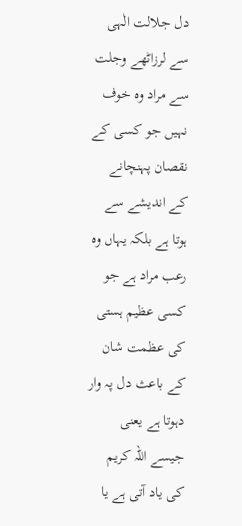دل جلالت الٰہی سے لرزاٹھے وجلت سے مراد وہ خوف نہیں جو کسی کے نقصان پہنچانے کے اندیشے سے ہوتا ہے بلکہ یہاں وہ رعب مراد ہے جو کسی عظیم ہستی کی عظمت شان کے باعث دل پہ وار دہوتا ہے یعنی جیسے اللہ کریم کی یاد آتی ہے یا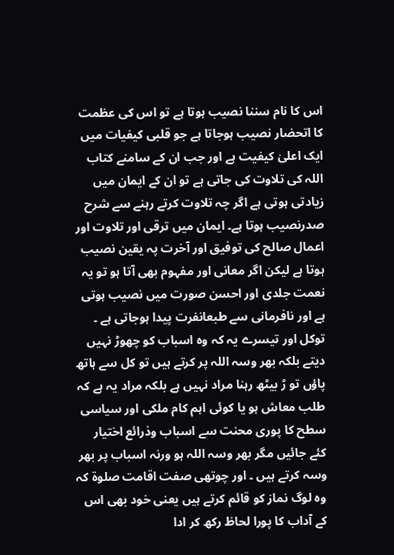اس کا نام سننا نصیب ہوتا ہے تو اس کی عظمت کا اتحضار نصیب ہوجاتا ہے جو قلبی کیفیات میں ایک اعلیٰ کیفیت ہے اور جب ان کے سامنے کتاب اللہ کی تلاوت کی جاتی ہے تو ان کے ایمان میں زیادتی ہوتی ہے اگر چہ تلاوت کرتے رہنے سے شرح صدرنصیب ہوتا ہے۔ ایمان میں ترقی اور تلاوت اور اعمال صالح کی توفیق اور آخرت پہ یقین نصیب ہوتا ہے لیکن اگر معانی اور مفہوم بھی آتا ہو تو یہ نعمت جلدی اور احسن صورت میں نصیب ہوتی ہے اور نافرمانی سے طبعانفرت پیدا ہوجاتی ہے ۔ توکل اور تیسرے یہ کہ وہ اسباب کو چھوڑ نہیں دیتے بلکہ بھر وسہ اللہ پر کرتے ہیں تو کل سے ہاتھ پاؤں تو ڑ بیٹھ رہنا مراد نہیں ہے بلکہ مراد یہ ہے کہ طلب معاش ہو یا کوئی اہم کام ملکی اور سیاسی سطح کا پوری محنت سے اسباب وذرائع اختیار کئے جائیں مگر بھر وسہ اللہ ہو ورنہ اسباب پر بھر وسہ کرتے ہیں ۔ اور چوتھی صفت اقامت صلوۃ کہ وہ لوگ نماز کو قائم کرتے ہیں یعنی خود بھی اس کے آداب کا پورا لحاظ رکھ کر ادا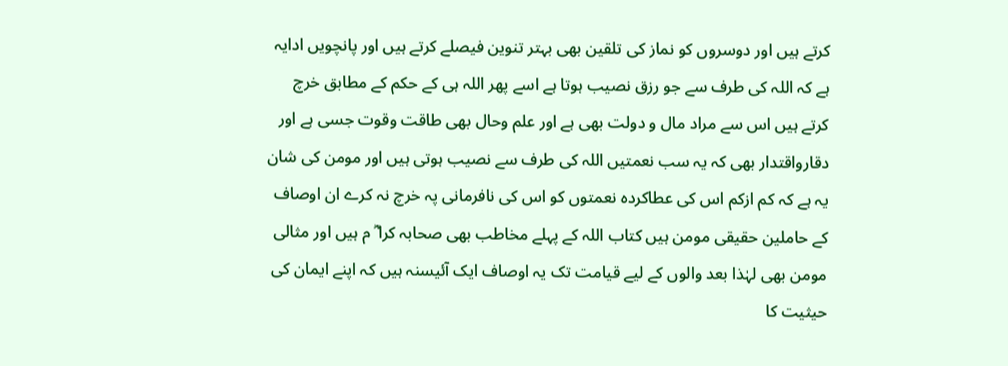کرتے ہیں اور دوسروں کو نماز کی تلقین بھی بہتر تنوین فیصلے کرتے ہیں اور پانچویں ادایہ ہے کہ اللہ کی طرف سے جو رزق نصیب ہوتا ہے اسے پھر اللہ ہی کے حکم کے مطابق خرچ کرتے ہیں اس سے مراد مال و دولت بھی ہے اور علم وحال بھی طاقت وقوت جسی ہے اور دقارواقتدار بھی کہ یہ سب نعمتیں اللہ کی طرف سے نصیب ہوتی ہیں اور مومن کی شان یہ ہے کہ کم ازکم اس کی عطاکردہ نعمتوں کو اس کی نافرمانی پہ خرچ نہ کرے ان اوصاف کے حاملین حقیقی مومن ہیں کتاب اللہ کے پہلے مخاطب بھی صحابہ کرا ؓ م ہیں اور مثالی مومن بھی لہٰذا بعد والوں کے لیے قیامت تک یہ اوصاف ایک آئیسنہ ہیں کہ اپنے ایمان کی حیثیت کا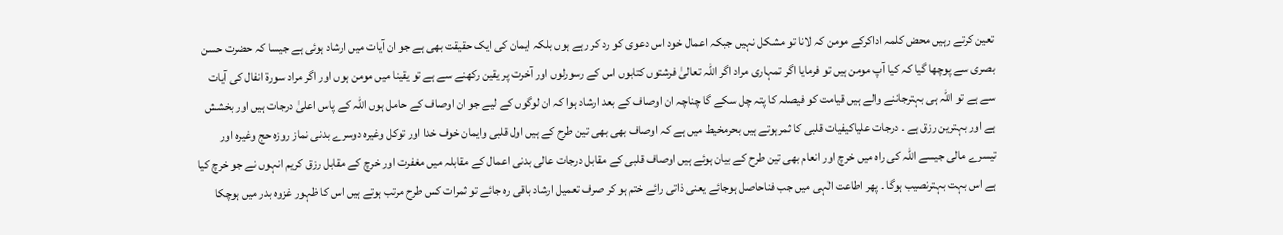تعین کرتے رہیں محض کلمہ اداکرکے مومن کہ لانا تو مشکل نہیں جبکہ اعمال خود اس دعوی کو رد کر رہے ہوں بلکہ ایمان کی ایک حقیقت بھی ہے جو ان آیات میں ارشاد ہوئی ہے جیسا کہ حضرت حسن بصری سے پوچھا گیا کہ کیا آپ مومن ہیں تو فرمایا اگر تمہاری مراد اگر اللہ تعالیٰ فرشتوں کتابوں اس کے رسورلوں اور آخرت پر یقین رکھنے سے ہے تو یقینا میں مومن ہوں اور اگر مراد سورة انفال کی آیات سے ہے تو اللہ ہی بہترجاننے والے ہیں قیامت کو فیصلہ کا پتہ چل سکے گا چناچہ ان اوصاف کے بعد ارشاد ہوا کہ ان لوگوں کے لیے جو ان اوصاف کے حامل ہوں اللہ کے پاس اعلیٰ درجات ہیں اور بخشش ہے اور بہترین رزق ہے ۔ درجات علیاکیفیات قلبی کا ثمرہوتے ہیں بحرمخیط میں ہے کہ اوصاف بھی بھی تین طرح کے ہیں اول قلبی وایمان خوف خدا اور توکل وغیرہ دوسرے بدنی نماز روزہ حج وغیرہ اور تیسرے مالی جیسے اللہ کی راہ میں خرچ اور انعام بھی تین طرح کے بیان ہوئے ہیں اوصاف قلبی کے مقابل درجات عالی بدنی اعمال کے مقابلہ میں مغفرت اور خرچ کے مقابل رزق کریم انہوں نے جو خرچ کیا ہے اس بہت بہترنصیب ہوگا ۔ پھر اطاعت الٰہی میں جب فناحاصل ہوجائے یعنی ذاتی رائے ختم ہو کر صرف تعمیل ارشاد باقی رہ جائے تو ثمرات کس طرح مرتب ہوتے ہیں اس کا ظہور غزوہ بدر میں ہوچکا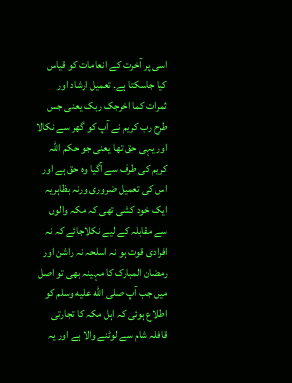اسی پر آخرت کے انعامات کو قیاس کیا جاسکتا ہے۔ تعمیل ارشاد اور ثمرات کما اخرجک ربک یعنی جس طرح رب کریم نے آپ کو گھر سے نکالا اور یہی حق تھا یعنی جو حکم اللہ کریم کی طرف سے آگیا وہ حق ہے اور اس کی تعمیل ضروری ورنہ بظاہریہ ایک خود کشی تھی کہ مکہ والوں سے مقابلہ کے لیے نکلاجائے کہ نہ افرادی قوت ہو نہ اسلحہ نہ راشن اور رمضان المبارک کا مہینہ بھی تو اصل میں جب آپ صلى الله عليه وسلم کو اطلاع ہوئی کہ اہل مکہ کا تجارتی قافلہ شام سے لوٹنے والا ہے اور یہ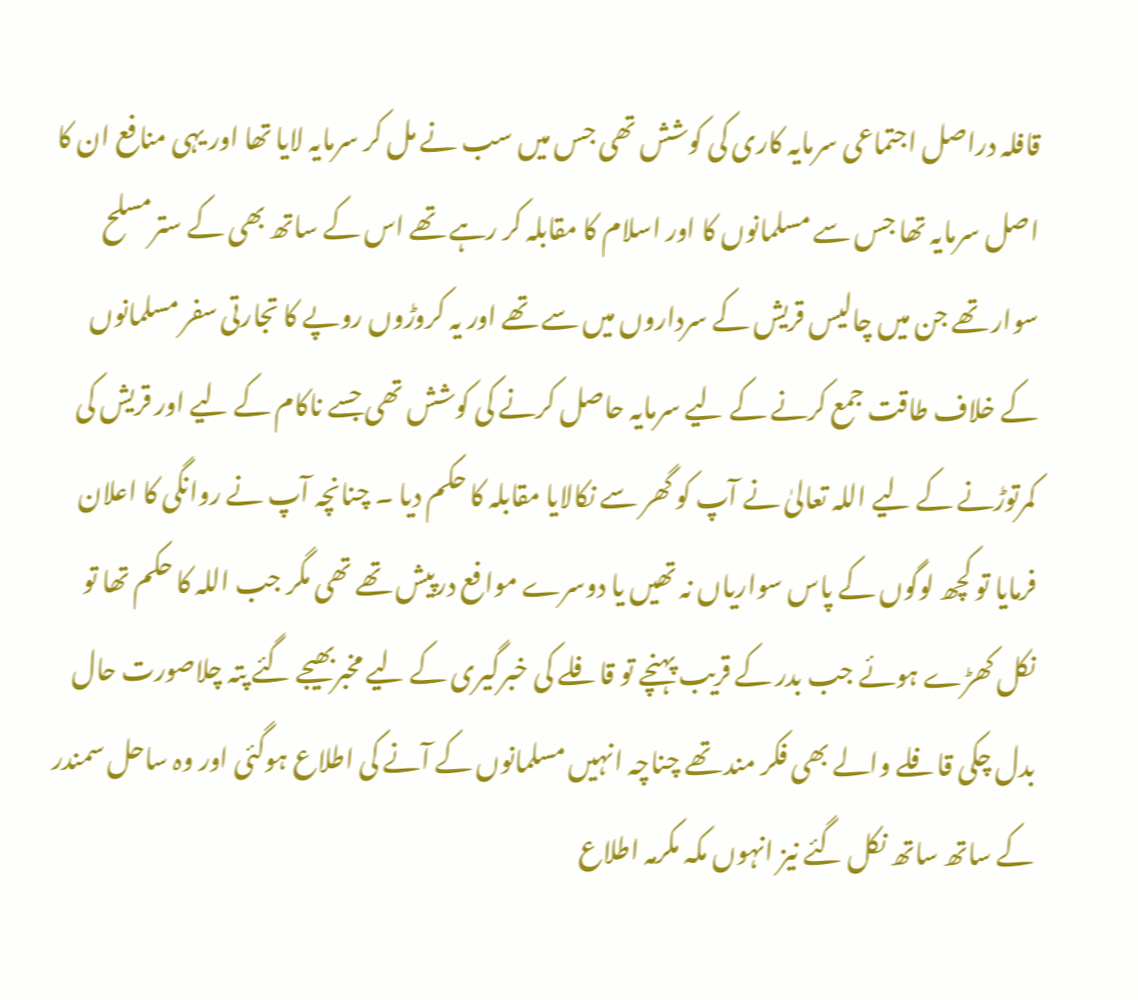قافلہ دراصل اجتماعی سرمایہ کاری کی کوشش تھی جس میں سب نے مل کر سرمایہ لایا تھا اور یہی منافع ان کا اصل سرمایہ تھا جس سے مسلمانوں کا اور اسلام کا مقابلہ کر رہے تھے اس کے ساتھ بھی کے سترمسلح سوار تھے جن میں چالیس قریش کے سرداروں میں سے تھے اور یہ کروڑوں روپے کا تجارتی سفر مسلمانوں کے خلاف طاقت جمع کرنے کے لیے سرمایہ حاصل کرنے کی کوشش تھی جسے ناکام کے لیے اور قریش کی کمرتوڑنے کے لیے اللہ تعالیٰ نے آپ کو گھر سے نکالایا مقابلہ کا حکم دیا ۔ چنانچہ آپ نے روانگی کا اعلان فرمایا تو کچھ لوگوں کے پاس سواریاں نہ تھیں یا دوسرے موافع درپیش تھے تھی مگر جب اللہ کا حکم تھا تو نکل کھڑے ہوئے جب بدر کے قریب پہنچے تو قافلے کی خبرگیری کے لیے مخبربھیجے گئے پتہ چلاصورت حال بدل چکی قافلے والے بھی فکر مند تھے چناچہ انہیں مسلمانوں کے آنے کی اطلاع ہوگئی اور وہ ساحل سمندر کے ساتھ ساتھ نکل گئے نیز انہوں مکہ مکرمہ اطلاع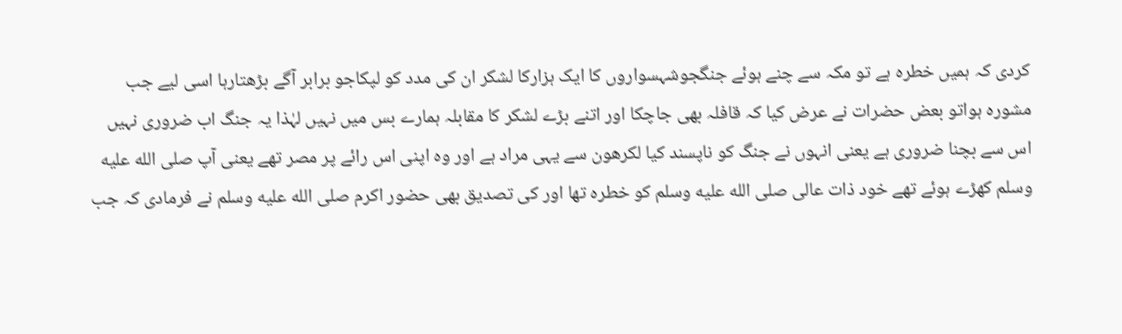کردی کہ ہمیں خطرہ ہے تو مکہ سے چنے ہوئے جنگجوشہسواروں کا ایک ہزارکا لشکر ان کی مدد کو لپکاجو برابر آگے بڑھتارہا اسی لیے جب مشورہ ہواتو بعض حضرات نے عرض کیا کہ قافلہ بھی جاچکا اور اتنے بڑے لشکر کا مقابلہ ہمارے بس میں نہیں لہٰذا یہ جنگ اب ضروری نہیں اس سے بچنا ضروری ہے یعنی انہوں نے جنگ کو ناپسند کیا لکرھون سے یہی مراد ہے اور وہ اپنی اس رائے پر مصر تھے یعنی آپ صلى الله عليه وسلم کھڑے ہوئے تھے خود ذات عالی صلى الله عليه وسلم کو خطرہ تھا اور کی تصدیق بھی حضور اکرم صلى الله عليه وسلم نے فرمادی کہ جب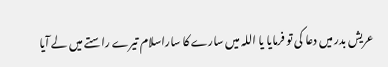عریش بدر میں دعا کی تو فرمایا یا اللہ میں سارے کا ساراسلام تیرے راستے میں لے آیا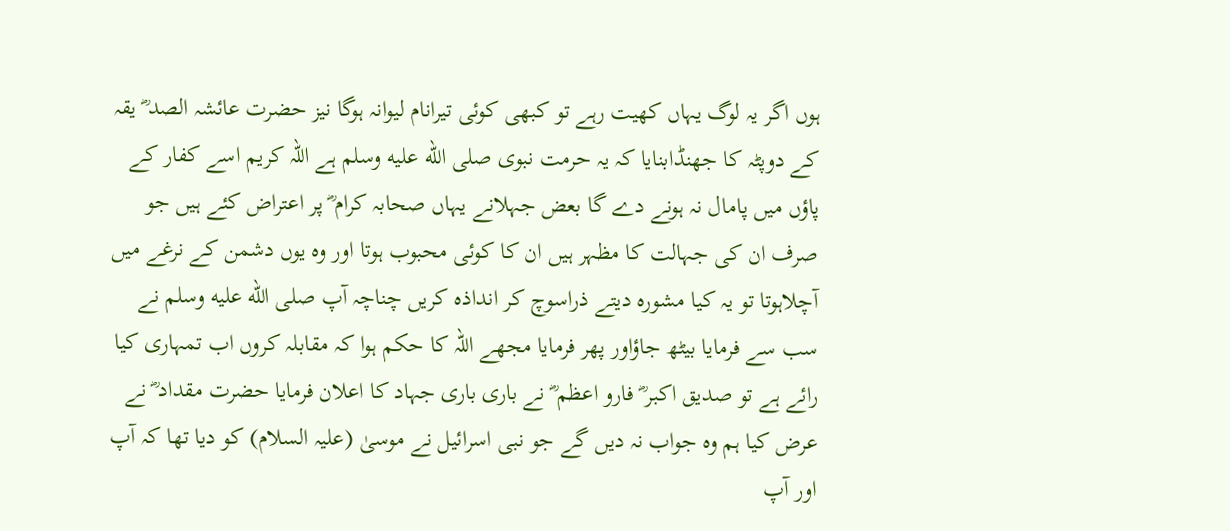ہوں اگر یہ لوگ یہاں کھیت رہے تو کبھی کوئی تیرانام لیوانہ ہوگا نیز حضرت عائشہ الصد ؓ یقہ کے دوپٹہ کا جھنڈابنایا کہ یہ حرمت نبوی صلى الله عليه وسلم ہے اللہ کریم اسے کفار کے پاؤں میں پامال نہ ہونے دے گا بعض جہلانے یہاں صحابہ کرام ؓ پر اعتراض کئے ہیں جو صرف ان کی جہالت کا مظہر ہیں ان کا کوئی محبوب ہوتا اور وہ یوں دشمن کے نرغے میں آچلاہوتا تو یہ کیا مشورہ دیتے ذراسوچ کر انداذہ کریں چناچہ آپ صلى الله عليه وسلم نے سب سے فرمایا بیٹھ جاؤاور پھر فرمایا مجھے اللہ کا حکم ہوا کہ مقابلہ کروں اب تمہاری کیا رائے ہے تو صدیق اکبر ؓ فارو اعظم ؓ نے باری باری جہاد کا اعلان فرمایا حضرت مقداد ؓ نے عرض کیا ہم وہ جواب نہ دیں گے جو نبی اسرائیل نے موسیٰ (علیہ السلام) کو دیا تھا کہ آپ اور آپ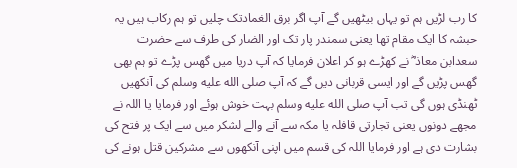کا رب لڑیں ہم تو یہاں بیٹھیں گے آپ اگر برق الغمادتک چلیں تو ہم رکاب ہیں یہ حبشہ کا ایک مقام تھا یعنی سمندر پار تک اور الضار کی طرف سے حضرت سعدابن معاذ ؓ نے کھڑے ہو کر اعلان فرمایا کہ آپ دریا میں گھس پڑے تو ہم بھی گھس پڑیں گے اور ایسی قربانی دیں گے کہ آپ صلى الله عليه وسلم کی آنکھیں ٹھنڈی ہوں گی تب آپ صلى الله عليه وسلم بہت خوش ہوئے اور فرمایا یا اللہ نے مجھے دونوں یعنی تجارتی قافلہ یا مکہ سے آنے والے لشکر میں سے ایک پر فتح کی بشارت دی ہے اور فرمایا اللہ کی قسم میں اپنی آنکھوں سے مشرکین قتل ہونے کی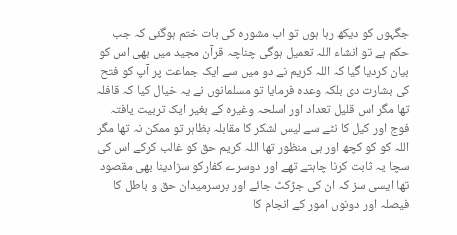جگہوں کو دیکھ رہا ہوں تو اب مشورہ کی بات ختم ہوگئی کہ جب حکم ہے تو انشاء اللہ تعمیل ہوگی چناچہ قرآن مجید میں بھی اس کو بیان کردیا گیا کہ اللہ کریم نے دو میں سے ایک جماعت پر آپ کو فتح کی بشارت دی بلکہ وعدہ فرمایا تو مسلمانوں نے یہ خیال کیا کہ قافلہ تھا مگر اس قلیل تعداد اور اسلحہ وغیرہ کے بغیر ایک تربیت یافتہ فوج اور کیل کا نٹے سے لیس لشکر کا مقابلہ بظاہر تو ممکن نہ تھا مگر اللہ کو کو کچھ اور ہی منظور تھا اللہ کریم حق کو غالب کرکے اس کی سچا یہ ثابت کرنا چاہتے تھے اور دوسرے کفارکو سزادینا بھی مقصود تھا ایسی سز کہ ان کی جڑکٹ جائے اور برسرمیدان حق و باطل کا فیصلہ اور دونوں امور کے انجام کا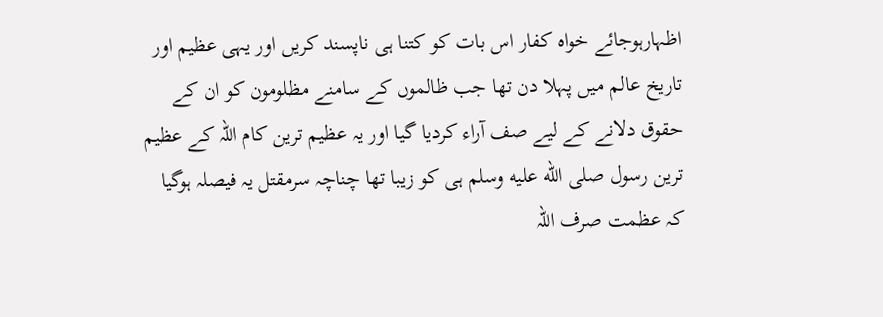اظہارہوجائے خواہ کفار اس بات کو کتنا ہی ناپسند کریں اور یہی عظیم اور تاریخ عالم میں پہلا دن تھا جب ظالموں کے سامنے مظلومون کو ان کے حقوق دلانے کے لیے صف آراء کردیا گیا اور یہ عظیم ترین کام اللہ کے عظیم ترین رسول صلى الله عليه وسلم ہی کو زیبا تھا چناچہ سرمقتل یہ فیصلہ ہوگیا کہ عظمت صرف اللہ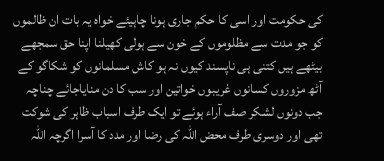کی حکومت اور اسی کا حکم جاری ہونا چاہیئے خواہ یہ بات ان ظالموں کو جو مدت سے مظلوموں کے خون سے ہولی کھیلنا اپنا حق سمجھے بیٹھے ہیں کتنی ہی ناپسند کیوں نہ ہو کاش مسلمانوں کو شکاگو کے آٹھ مزوروں کسانوں غریبوں خواتین اور سب کا دن منایاجائے چناچہ جب دونوں لشکر صف آراء ہوئے تو ایک طرف اسباب ظاہر کی شوکت تھی اور دوسری طرف محض اللہ کی رضا اور مدد کا آسرا اگرچہ اللہ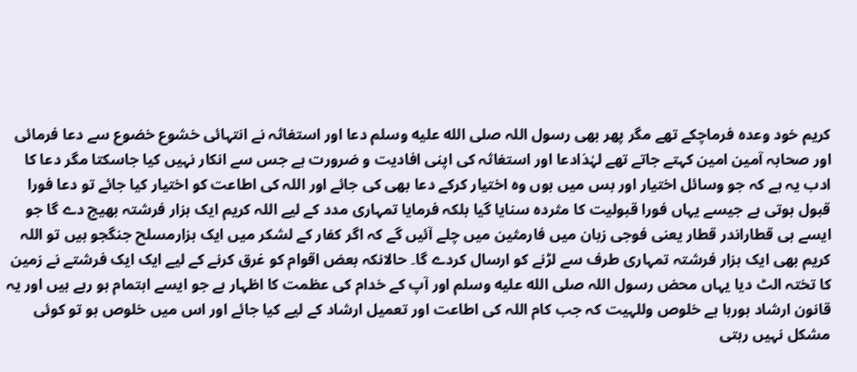کریم خود وعدہ فرماچکے تھے مگر پھر بھی رسول اللہ صلى الله عليه وسلم دعا اور استغاثہ نے انتہائی خشوع خضوع سے دعا فرمائی اور صحابہ آمین امین کہتے جاتے تھے لہٰذادعا اور استغاثہ کی اپنی افادیت و ضرورت ہے جس سے انکار نہیں کیا جاسکتا مگر دعا کا ادب یہ ہے کہ جو وسائل اختیار اور بس میں ہوں وہ اختیار کرکے دعا بھی کی جائے اور اللہ کی اطاعت کو اختیار کیا جائے تو دعا فورا قبول ہوتی ہے جیسے یہاں فورا قبولیت کا مثردہ سنایا گیا بلکہ فرمایا تمہاری مدد کے لیے اللہ کریم ایک ہزار فرشتہ بھیج دے گا جو ایسے ہی قطاراندر قطار یعنی فوجی زبان میں فارمثین میں چلے آئیں گے کہ اگر کفار کے لشکر میں ایک ہزارمسلح جنگجو ہیں تو اللہ کریم بھی ایک ہزار فرشتہ تمہاری طرف سے لڑنے کو ارسال کردے گا۔ حالانکہ بعض اقوام کو غرق کرنے کے لیے ایک ایک فرشتے نے زمین کا تختہ الٹ دیا یہاں محض رسول اللہ صلى الله عليه وسلم اور آپ کے خدام کی عظمت کا اظہار ہے جو ایسے اہتمام ہو رہے ہیں اور یہ قانون ارشاد ہورہا ہے خلوص وللہیت کہ جب کام اللہ کی اطاعت اور تعمیل ارشاد کے لیے کیا جائے اور اس میں خلوص ہو تو کوئی مشکل نہیں رہتی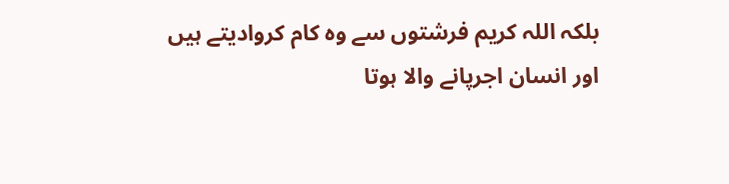بلکہ اللہ کریم فرشتوں سے وہ کام کروادیتے ہیں اور انسان اجرپانے والا ہوتا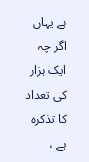ہے یہاں اگر چہ ایک ہزار کی تعداد کا تذکرہ ہے ،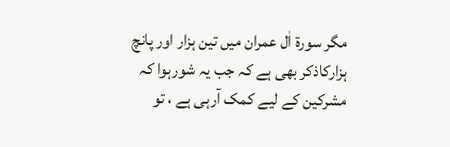مگر سورة اٰل عمران میں تین ہزار اور پانچ ہزارکاذکر بھی ہے کہ جب یہ شورہوا کہ مشرکین کے لیے کمک آرہی ہے ، تو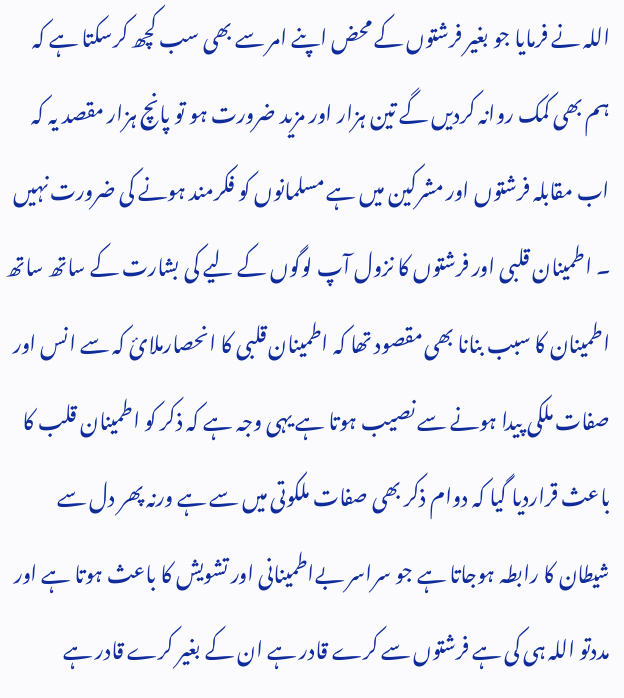اللہ نے فرمایا جو بغیر فرشتوں کے محض اپنے امر سے بھی سب کچھ کرسکتا ہے کہ ہم بھی کمک روانہ کردیں گے تین ہزار اور مزید ضرورت ہو تو پانچ ہزار مقصد یہ کہ اب مقابلہ فرشتوں اور مشرکین میں ہے مسلمانوں کو فکرمند ہونے کی ضرورت نہیں ۔ اطمینان قلبی اور فرشتوں کا نزول آپ لوگوں کے لیے کی بشارت کے ساتھ ساتھ اطمینان کا سبب بنانا بھی مقصود تھا کہ اطمینان قلبی کا انحصارملائ کہ سے انس اور صفات ملکی پیدا ہونے سے نصیب ہوتا ہے یہی وجہ ہے کہ ذکر کو اطمینان قلب کا باعث قراردیا گیا کہ دوام ذکر بھی صفات ملکوتی میں سے ہے ورنہ پھر دل سے شیطان کا رابطہ ہوجاتا ہے جو سراسر بےاطمینانی اور تشویش کا باعث ہوتا ہے اور مددتو اللہ ہی کی ہے فرشتوں سے کرے قادر ہے ان کے بغیر کرے قادر ہے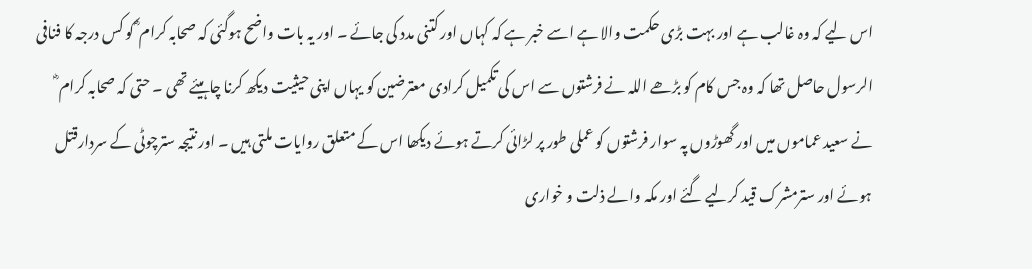اس لیے کہ وہ غالب ہے اور بہت بڑی حکمت والا ہے اسے خبر ہے کہ کہاں اور کتنی مدد کی جائے ۔ اور یہ بات واضح ہوگئی کہ صحابہ کرام ؓ کو کس درجہ کا فنافی الرسول حاصل تھا کہ وہ جس کام کو بڑھے اللہ نے فرشتوں سے اس کی تکمیل کرادی معترضین کو یہاں اپنی حیثیت دیکھ کرنا چاہیئے تھی ۔ حتی کہ صحابہ کرام ؓ نے سعید عماموں میں اور گھوڑوں پہ سوار فرشتوں کو عملی طور پر لڑائی کرتے ہوئے دیکھا اس کے متعلق روایات ملتی ہیں ۔ اور نتیجہ سترچوٹی کے سردارقتل ہوئے اور سترمشرک قید کرلیے گئے اور مکہ والے ذلت و خواری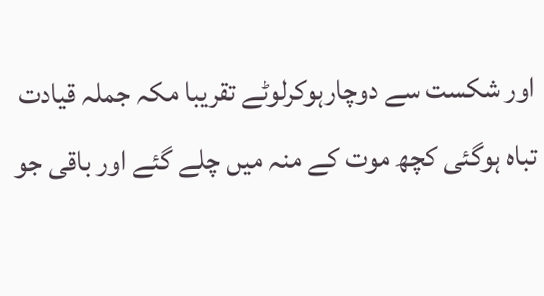اور شکست سے دوچارہوکرلوٹے تقریبا مکہ جملہ قیادت تباہ ہوگئی کچھ موت کے منہ میں چلے گئے اور باقی جو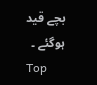بچے قید ہوگئے ۔
Top